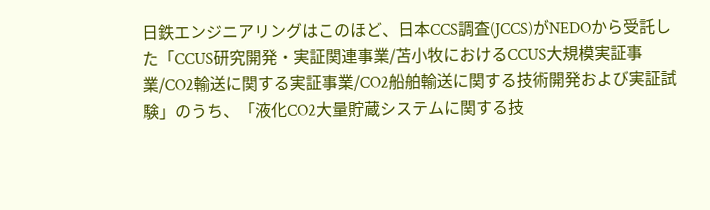日鉄エンジニアリングはこのほど、日本CCS調査(JCCS)がNEDOから受託した「CCUS研究開発・実証関連事業/苫小牧におけるCCUS大規模実証事業/CO2輸送に関する実証事業/CO2船舶輸送に関する技術開発および実証試験」のうち、「液化CO2大量貯蔵システムに関する技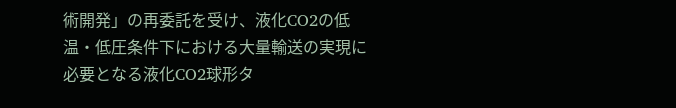術開発」の再委託を受け、液化CO2の低温・低圧条件下における大量輸送の実現に必要となる液化CO2球形タ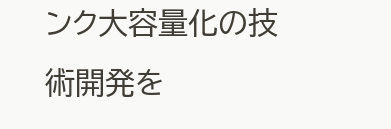ンク大容量化の技術開発を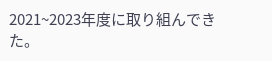2021~2023年度に取り組んできた。